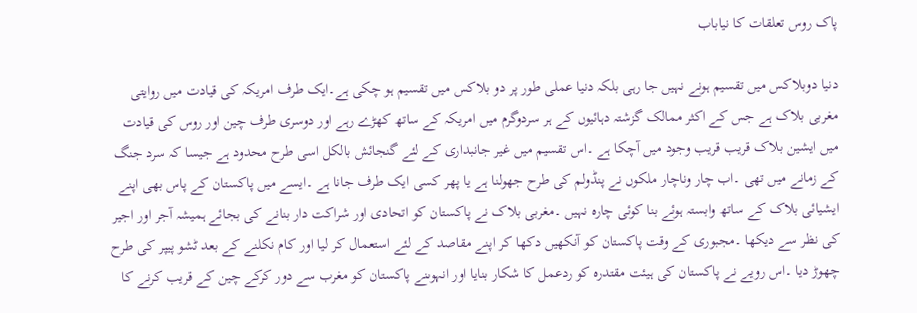پاک روس تعلقات کا نیاباب

دنیا دوبلاکس میں تقسیم ہونے نہیں جا رہی بلکہ دنیا عملی طور پر دو بلاکس میں تقسیم ہو چکی ہے۔ایک طرف امریکہ کی قیادت میں روایتی مغربی بلاک ہے جس کے اکثر ممالک گزشتہ دہائیوں کے ہر سردوگرم میں امریکہ کے ساتھ کھڑے رہے اور دوسری طرف چین اور روس کی قیادت میں ایشین بلاک قریب قریب وجود میں آچکا ہے ۔اس تقسیم میں غیر جانبداری کے لئے گنجائش بالکل اسی طرح محدود ہے جیسا کہ سرد جنگ کے زمانے میں تھی ۔اب چار وناچار ملکوں نے پنڈولم کی طرح جھولنا ہے یا پھر کسی ایک طرف جانا ہے ۔ایسے میں پاکستان کے پاس بھی اپنے ایشیائی بلاک کے ساتھ وابستہ ہوئے بنا کوئی چارہ نہیں ۔مغربی بلاک نے پاکستان کو اتحادی اور شراکت دار بنانے کی بجائے ہمیشہ آجر اور اجیر کی نظر سے دیکھا ۔مجبوری کے وقت پاکستان کو آنکھیں دکھا کر اپنے مقاصد کے لئے استعمال کر لیا اور کام نکلنے کے بعد ٹشو پیپر کی طرح چھوڑ دیا ۔اس رویے نے پاکستان کی ہیئت مقتدرہ کو ردعمل کا شکار بنایا اور انہوںنے پاکستان کو مغرب سے دور کرکے چین کے قریب کرنے کا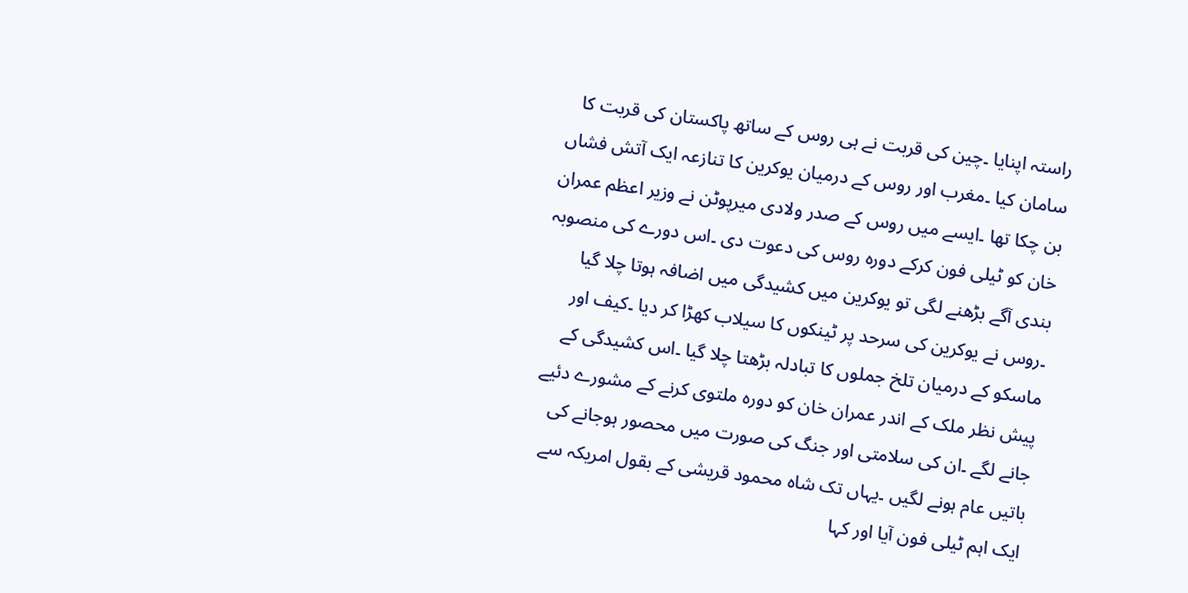راستہ اپنایا ۔چین کی قربت نے ہی روس کے ساتھ پاکستان کی قربت کا سامان کیا ۔مغرب اور روس کے درمیان یوکرین کا تنازعہ ایک آتش فشاں بن چکا تھا ۔ایسے میں روس کے صدر ولادی میرپوٹن نے وزیر اعظم عمران خان کو ٹیلی فون کرکے دورہ روس کی دعوت دی ۔اس دورے کی منصوبہ بندی آگے بڑھنے لگی تو یوکرین میں کشیدگی میں اضافہ ہوتا چلا گیا ۔روس نے یوکرین کی سرحد پر ٹینکوں کا سیلاب کھڑا کر دیا ۔کیف اور ماسکو کے درمیان تلخ جملوں کا تبادلہ بڑھتا چلا گیا ۔اس کشیدگی کے پیش نظر ملک کے اندر عمران خان کو دورہ ملتوی کرنے کے مشورے دئیے جانے لگے ۔ان کی سلامتی اور جنگ کی صورت میں محصور ہوجانے کی باتیں عام ہونے لگیں ۔یہاں تک شاہ محمود قریشی کے بقول امریکہ سے ایک اہم ٹیلی فون آیا اور کہا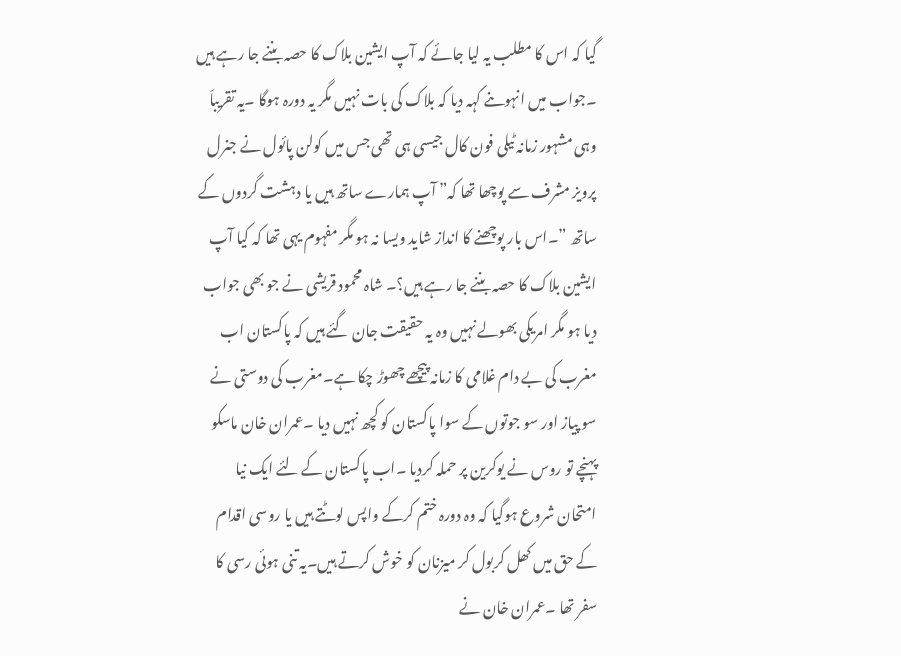گیا کہ اس کا مطلب یہ لیا جائے کہ آپ ایشین بلاک کا حصہ بننے جا رہے ہیں ۔جواب میں انہوںنے کہہ دیا کہ بلاک کی بات نہیں مگر یہ دورہ ہوگا ۔یہ تقریباَ وہی مشہور زمانہ ٹیلی فون کال جیسی ہی تھی جس میں کولن پائول نے جنرل پرویز مشرف سے پوچھا تھا کہ” آپ ہمارے ساتھ ہیں یا دہشت گردوں کے ساتھ ”۔اس بار پوچھنے کا انداز شاید ویسا نہ ہو مگر مفہوم یہی تھا کہ کیا آپ ایشین بلاک کا حصہ بننے جا رہے ہیں؟۔ شاہ محمود قریشی نے جو بھی جواب دیا ہو مگر امریکی بھولے نہیں وہ یہ حقیقت جان گئے ہیں کہ پاکستان اب مغرب کی بے دام غلامی کا زمانہ پیچھے چھوڑ چکا ہے۔مغرب کی دوستی نے سو پیاز اور سو جوتوں کے سوا پاکستان کو کچھ نہیں دیا ۔عمران خان ماسکو پہنچے تو روس نے یوکرین پر حملہ کردیا ۔اب پاکستان کے لئے ایک نیا امتحان شروع ہوگیا کہ وہ دورہ ختم کرکے واپس لوٹتے ہیں یا روسی اقدام کے حق میں کھل کربول کر میزنان کو خوش کرتے ہیں۔یہ تنی ہوئی رسی کا سفر تھا ۔عمران خان نے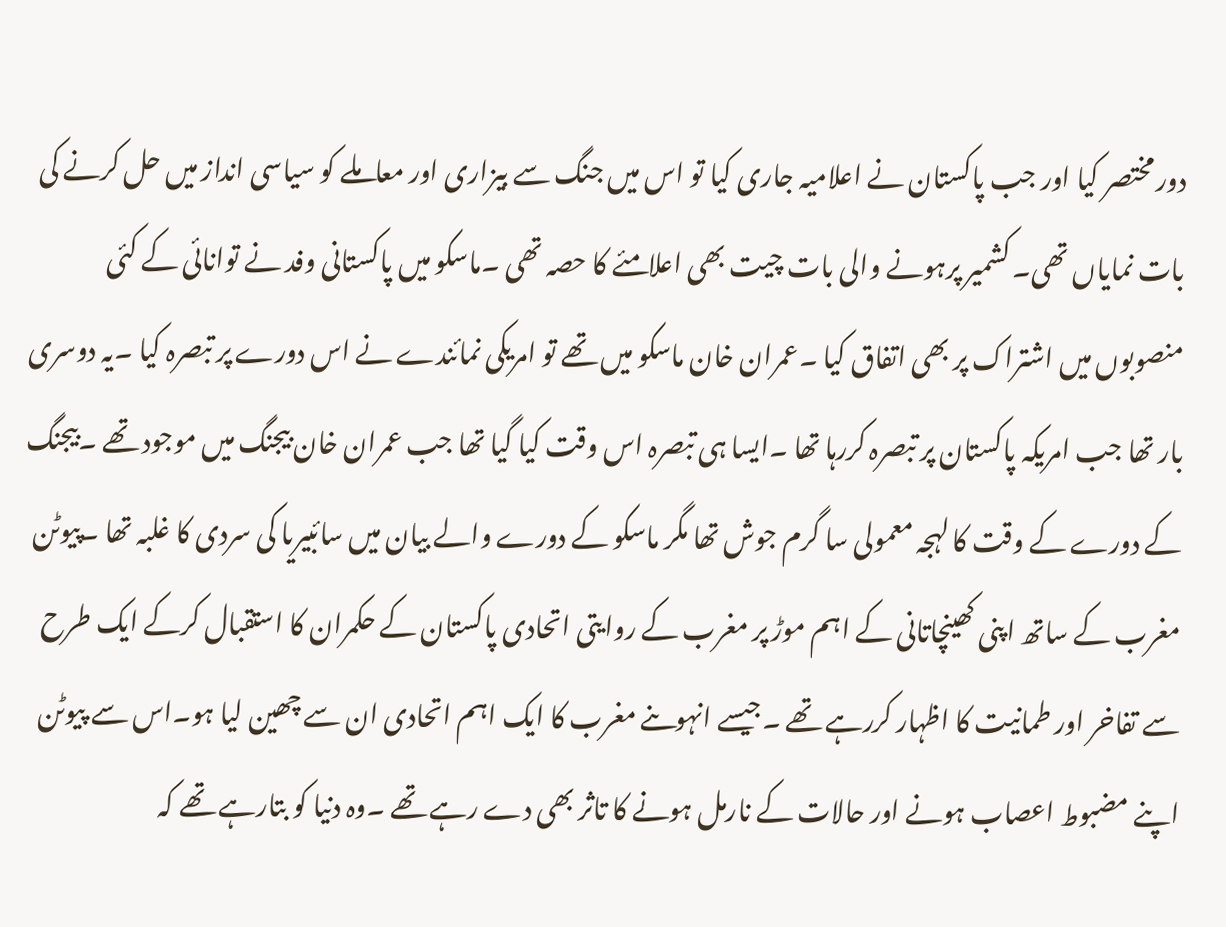دور مختصر کیا اور جب پاکستان نے اعلامیہ جاری کیا تو اس میں جنگ سے بیزاری اور معاملے کو سیاسی انداز میں حل کرنے کی بات نمایاں تھی۔ کشمیر پرہونے والی بات چیت بھی اعلامئے کا حصہ تھی ۔ماسکو میں پاکستانی وفد نے توانائی کے کئی منصوبوں میں اشتراک پر بھی اتفاق کیا ۔عمران خان ماسکو میں تھے تو امریکی نمائندے نے اس دورے پر تبصرہ کیا ۔یہ دوسری بار تھا جب امریکہ پاکستان پر تبصرہ کررہا تھا ۔ایسا ہی تبصرہ اس وقت کیا گیا تھا جب عمران خان بیجنگ میں موجود تھے ۔بیجنگ کے دورے کے وقت کا لہجہ معمولی سا گرم جوش تھا مگر ماسکو کے دورے والے بیان میں سائبیریا کی سردی کا غلبہ تھا ۔پیوٹن مغرب کے ساتھ اپنی کھینچاتانی کے اہم موڑ پر مغرب کے روایتی اتحادی پاکستان کے حکمران کا استقبال کرکے ایک طرح سے تفاخر اور طمانیت کا اظہار کررہے تھے ۔جیسے انہوںنے مغرب کا ایک اہم اتحادی ان سے چھین لیا ہو۔اس سے پیوٹن اپنے مضبوط اعصاب ہونے اور حالات کے نارمل ہونے کا تاثر بھی دے رہے تھے ۔وہ دنیا کو بتارہے تھے کہ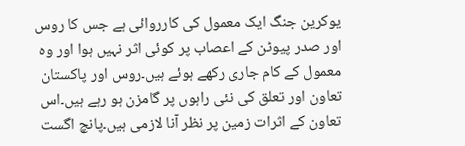یوکرین جنگ ایک معمول کی کارروائی ہے جس کا روس اور صدر پیوٹن کے اعصاب پر کوئی اثر نہیں ہوا اور وہ معمول کے کام جاری رکھے ہوئے ہیں۔روس اور پاکستان تعاون اور تعلق کی نئی راہوں پر گامزن ہو رہے ہیں۔اس تعاون کے اثرات زمین پر نظر آنا لازمی ہیں۔پانچ اگست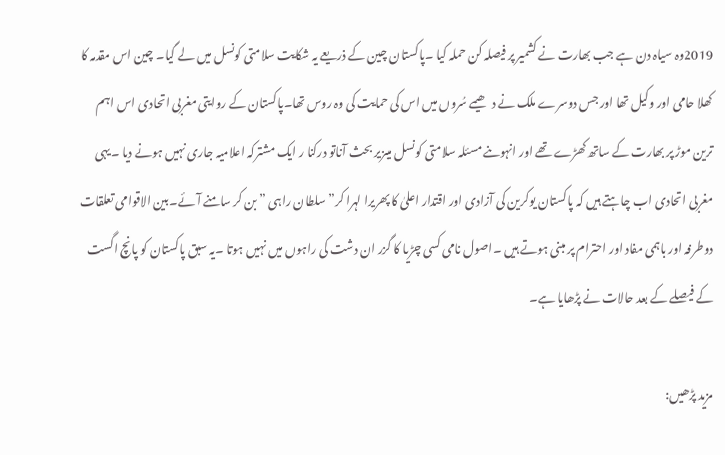2019وہ سیاہ دن ہے جب بھارت نے کشمیر پر فیصلہ کن حملہ کیا ۔پاکستان چین کے ذریعے یہ شکایت سلامتی کونسل میں لے گیا۔ چین اس مقدمہ کا کھلا حامی اور وکیل تھا اور جس دوسرے ملک نے دھیمے سُروں میں اس کی حمایت کی وہ روس تھا۔پاکستان کے روایتی مغربی اتحادی اس اہم ترین موڑ پر بھارت کے ساتھ کھڑے تھے اور انہوںنے مسئلہ سلامتی کونسل میںزیر بحث آناتو درکنا ر ایک مشترکہ اعلامیہ جاری نہیں ہونے دیا ۔یہی مغربی اتحادی اب چاہتے ہیں کہ پاکستان یوکرین کی آزادی اور اقتدار اعلیٰ کا پھریرا لہرا کر” سلطان راہی ” بن کر سامنے آئے۔بین الاقوامی تعلقات دوطرفہ اور باہمی مفاد اور احترام پر مبنی ہوتے ہیں ۔اصول نامی کسی چڑیا کا گزر ان دشت کی راہوں میں نہیں ہوتا ۔یہ سبق پاکستان کو پانچ اگست کے فیصلے کے بعد حالات نے پڑھایا ہے۔

مزید پڑھیں: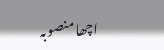اچھا منصوبہ